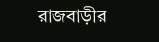রাজবাড়ীর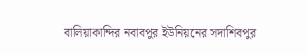বালিয়াকান্দির নবাবপুর ইউনিয়নের সদাশিবপুর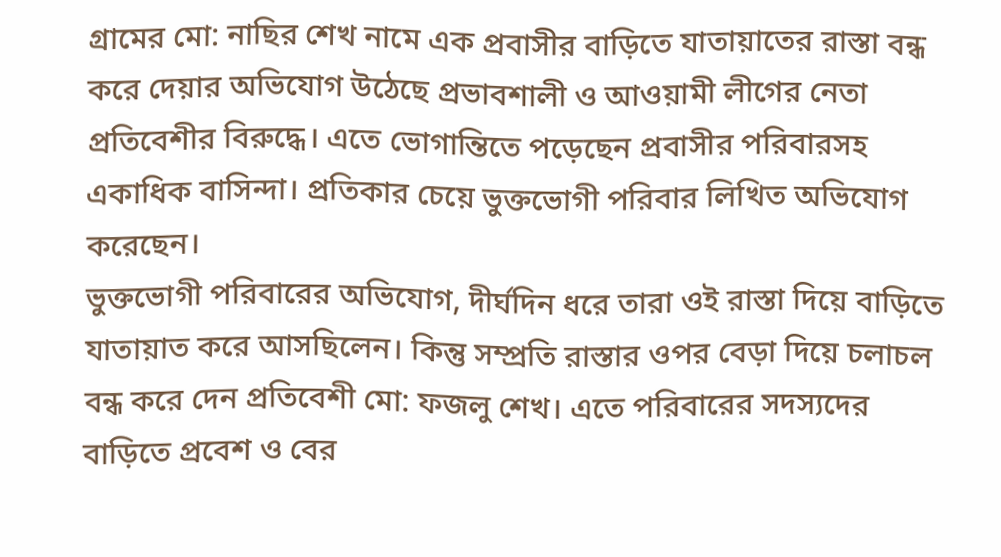গ্রামের মো: নাছির শেখ নামে এক প্রবাসীর বাড়িতে যাতায়াতের রাস্তা বন্ধ করে দেয়ার অভিযোগ উঠেছে প্রভাবশালী ও আওয়ামী লীগের নেতা প্রতিবেশীর বিরুদ্ধে। এতে ভোগান্তিতে পড়েছেন প্রবাসীর পরিবারসহ একাধিক বাসিন্দা। প্রতিকার চেয়ে ভুক্তভোগী পরিবার লিখিত অভিযোগ করেছেন।
ভুক্তভোগী পরিবারের অভিযোগ, দীর্ঘদিন ধরে তারা ওই রাস্তা দিয়ে বাড়িতে যাতায়াত করে আসছিলেন। কিন্তু সম্প্রতি রাস্তার ওপর বেড়া দিয়ে চলাচল বন্ধ করে দেন প্রতিবেশী মো: ফজলু শেখ। এতে পরিবারের সদস্যদের বাড়িতে প্রবেশ ও বের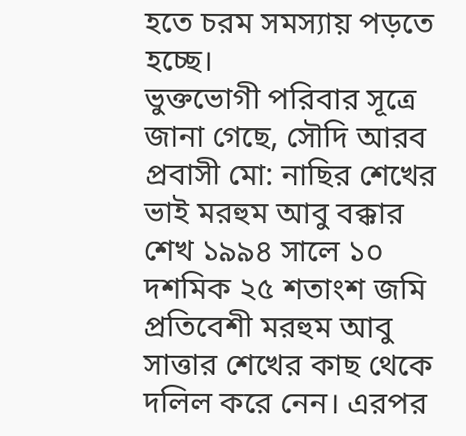হতে চরম সমস্যায় পড়তে হচ্ছে।
ভুক্তভোগী পরিবার সূত্রে জানা গেছে, সৌদি আরব প্রবাসী মো: নাছির শেখের ভাই মরহুম আবু বক্কার শেখ ১৯৯৪ সালে ১০ দশমিক ২৫ শতাংশ জমি প্রতিবেশী মরহুম আবু সাত্তার শেখের কাছ থেকে দলিল করে নেন। এরপর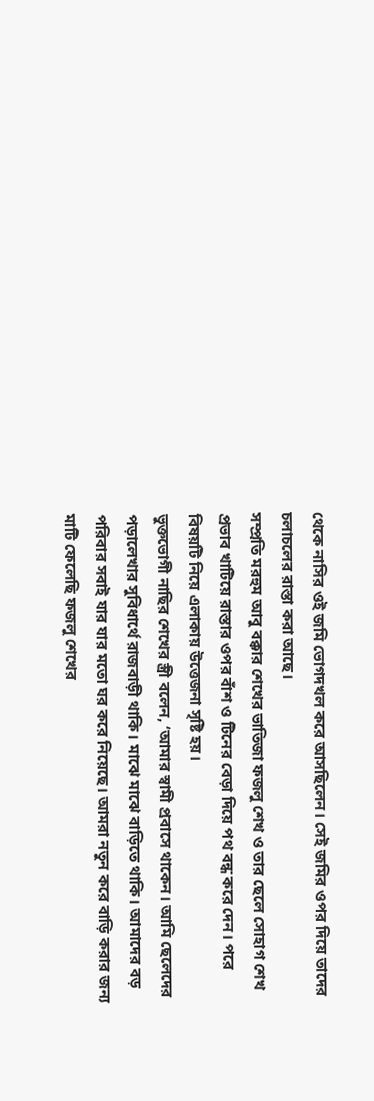থেকে নাসির ওই জমি ভোগদখল করে আসছিলেন। সেই জমির ওপর দিয়ে তাদের চলাচলের রাস্তা করা আছে।
সম্প্রতি মরহুম আবু বক্কার শেখের ভাতিজা ফজলু শেখ ও তার ছেলে সোহাগ শেখ প্রভাব খাটিয়ে রাস্তার ওপর বাঁশ ও টিনের বেড়া দিয়ে পথ বন্ধ করে দেন। পরে বিষয়টি নিয়ে এলাকায় উত্তেজনা সৃষ্টি হয়।
ভুক্তভোগী নাছির শেখের স্ত্রী বলেন, ‘আমার স্বামী প্রবাসে থাকেন। আমি ছেলেদের পড়ালেখার সুবিধার্থে রাজবাড়ী থাকি। মাঝে মাঝে বাড়িতে থাকি। আমাদের বড় পরিবার সবাই যার যার মতো ঘর করে নিয়েছে। আমরা নতুন করে বাড়ি করার জন্য মাটি ফেলেছি ফজলু শেখের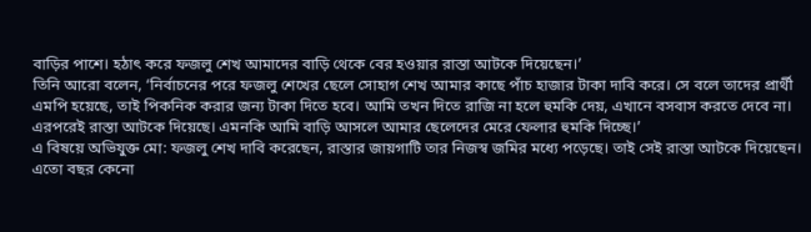বাড়ির পাশে। হঠাৎ করে ফজলু শেখ আমাদের বাড়ি থেকে বের হওয়ার রাস্তা আটকে দিয়েছেন।’
তিনি আরো বলেন, ‘নির্বাচনের পরে ফজলু শেখের ছেলে সোহাগ শেখ আমার কাছে পাঁচ হাজার টাকা দাবি করে। সে বলে তাদের প্রার্থী এমপি হয়েছে, তাই পিকনিক করার জন্য টাকা দিতে হবে। আমি তখন দিতে রাজি না হলে হুমকি দেয়, এখানে বসবাস করতে দেবে না। এরপরেই রাস্তা আটকে দিয়েছে। এমনকি আমি বাড়ি আসলে আমার ছেলেদের মেরে ফেলার হুমকি দিচ্ছে।’
এ বিষয়ে অভিযুক্ত মো: ফজলু শেখ দাবি করেছেন, রাস্তার জায়গাটি তার নিজস্ব জমির মধ্যে পড়েছে। তাই সেই রাস্তা আটকে দিয়েছেন।
এতো বছর কেনো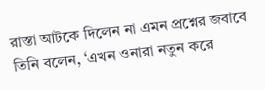রাস্তা আটকে দিলেন না এমন প্রশ্নের জবাবে তিনি বলেন, ‘এখন ওনারা নতুন করে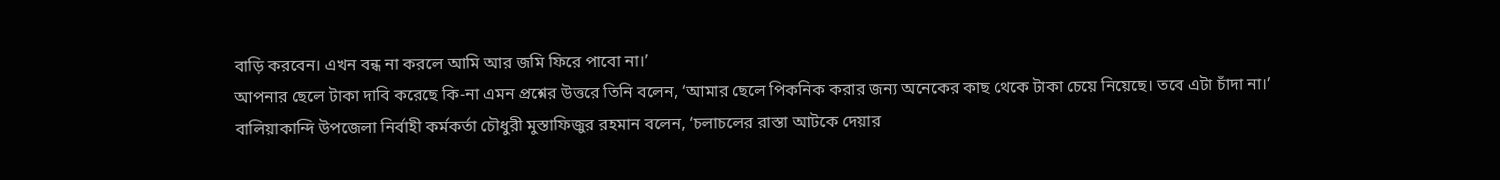বাড়ি করবেন। এখন বন্ধ না করলে আমি আর জমি ফিরে পাবো না।’
আপনার ছেলে টাকা দাবি করেছে কি-না এমন প্রশ্নের উত্তরে তিনি বলেন, ‘আমার ছেলে পিকনিক করার জন্য অনেকের কাছ থেকে টাকা চেয়ে নিয়েছে। তবে এটা চাঁদা না।’
বালিয়াকান্দি উপজেলা নির্বাহী কর্মকর্তা চৌধুরী মুস্তাফিজুর রহমান বলেন, ‘চলাচলের রাস্তা আটকে দেয়ার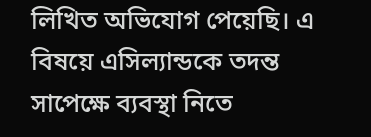লিখিত অভিযোগ পেয়েছি। এ বিষয়ে এসিল্যান্ডকে তদন্ত সাপেক্ষে ব্যবস্থা নিতে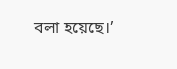বলা হয়েছে।’